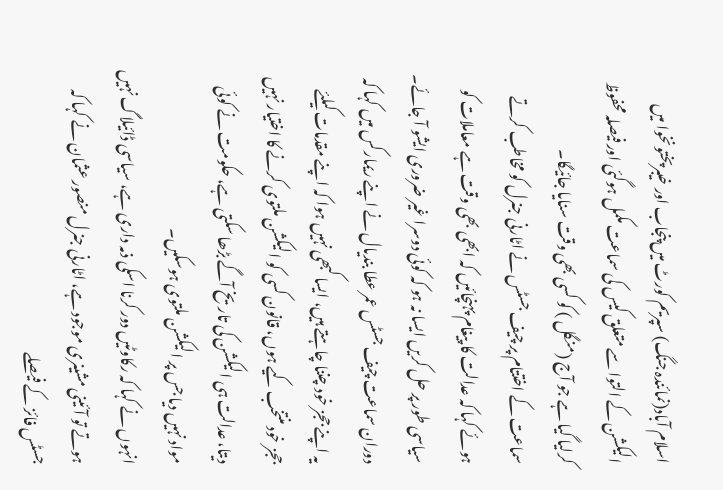اسلام آباد(نمائندہ جنگ) سپریم کورٹ میں پنجاب اور خیبرپختونخوا میں الیکشن کے التوا سے متعلق کیس کی سماعت مکمل ہوگئی اور فیصلہ محفوظ کرلیا گیا ہے جو آج (منگل ) کو کسی بھی وقت سنایا جائیگا۔
سماعت کے اختتام پر چیف جسٹس نے اٹارنی جنرل کو مخاطب کرتے ہوئے کہا کہ عدالت کا پیغام پہنچائیں کہ ابھی بھی وقت ہے معاملات کو سیاسی طور پر حل کریں ایسا نہ ہو کہ کوئی دوسرا غیر ضروری ایشو آ جائے۔
دوران سماعت چیف جسٹس عمر عطا بندیال نے اپنے ریمارکس میں کہا کہ یہ اپنے ججز خود چننا چاہتے ہیں، ایسا کبھی نہیں ہوا کہ اپنے مقدمات کیلئے ججز خود منتخب کیے ہوں، قانون کسی کو الیکشن ملتوی کرنے کا اختیار نہیں دیتا، عدالت ہی الیکشن کی تاریخ آگے بڑھا سکتی ہے، حکومت نے کوئی مواد نہیں دیا جس پر الیکشن ملتوی ہوسکیں۔
انہوں نے کہا کہ رکاوٹیں دور کرنا اسکی ذمہ داری ہے، سیاسی ڈائیلاگ نہیں ہوتے تو آئینی مشینری موجود ہے، اٹارنی جنرل منصور عثمان نے کہا کہ جسٹس فائز کے فیصلے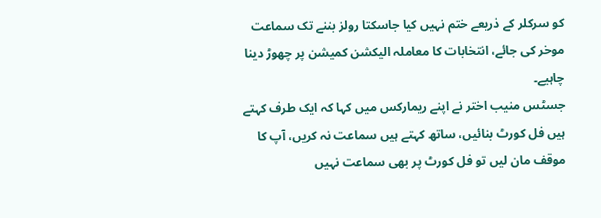کو سرکلر کے ذریعے ختم نہیں کیا جاسکتا رولز بننے تک سماعت موخر کی جائے، انتخابات کا معاملہ الیکشن کمیشن پر چھوڑ دینا چاہیے۔
جسٹس منیب اختر نے اپنے ریمارکس میں کہا کہ ایک طرف کہتے ہیں فل کورٹ بنائیں، ساتھ کہتے ہیں سماعت نہ کریں، آپ کا موقف مان لیں تو فل کورٹ پر بھی سماعت نہیں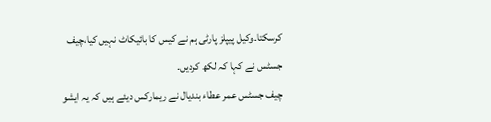کرسکتا۔وکیل پیپلز پارٹی ہم نے کیس کا بائیکاٹ نہیں کیا،چیف جسٹس نے کہا کہ لکھ کردیں۔
چیف جسٹس عمر عطاء بندیال نے ریمارکس دیئے ہیں کہ یہ ایشو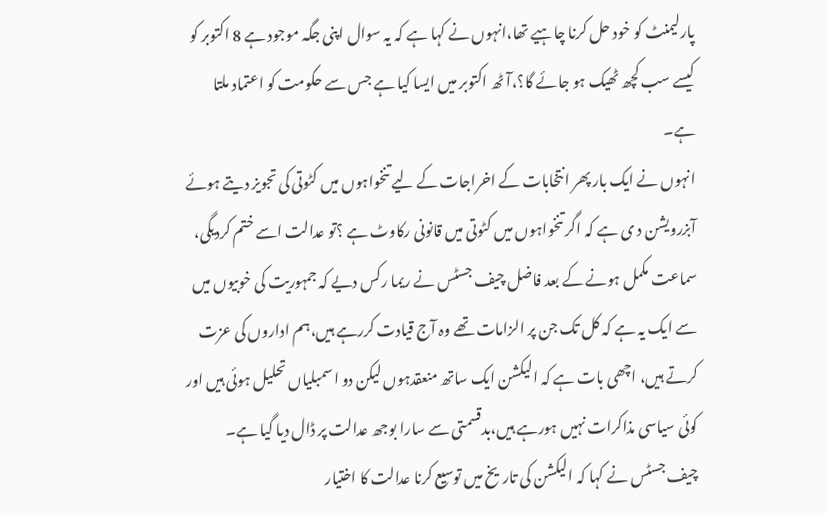پارلیمنٹ کو خود حل کرنا چاہیے تھا،انہوں نے کہا ہے کہ یہ سوال اپنی جگہ موجود ہے 8 اکتوبر کو کیسے سب کچھ ٹھیک ہو جائے گا؟،آٹھ اکتوبر میں ایسا کیا ہے جس سے حکومت کو اعتماد ملتا ہے۔
انہوں نے ایک بار پھر انتخابات کے اخراجات کے لیے تنخواہوں میں کٹوتی کی تجویز دیتے ہوئے آبزرویشن د ی ہے کہ اگر تنخواہوں میں کٹوتی میں قانونی رکاوٹ ہے ؟تو عدالت اسے ختم کردیگی، سماعت مکمل ہونے کے بعد فاضل چیف جسٹس نے ریما رکس دیے کہ جمہوریت کی خوبیوں میں سے ایک یہ ہے کہ کل تک جن پر الزامات تھے وہ آج قیادت کررہے ہیں،ہم اداروں کی عزت کرتے ہیں، اچھی بات ہے کہ الیکشن ایک ساتھ منعقدہوں لیکن دو اسمبلیاں تحلیل ہوئی ہیں اور کوئی سیاسی مذاکرات نہیں ہورہے ہیں،بدقسمتی سے سارا بوجھ عدالت پر ڈال دیا گیا ہے۔
چیف جسٹس نے کہا کہ الیکشن کی تاریخ میں توسیع کرنا عدالت کا اختیار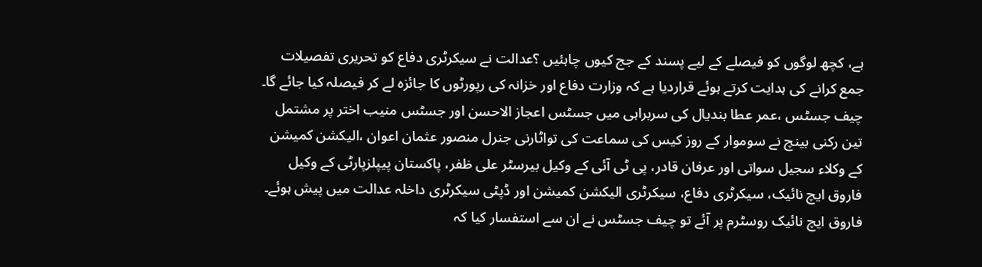ہے، کچھ لوگوں کو فیصلے کے لیے پسند کے جج کیوں چاہئیں ؟عدالت نے سیکرٹری دفاع کو تحریری تفصیلات جمع کرانے کی ہدایت کرتے ہوئے قراردیا ہے کہ وزارت دفاع اور خزانہ کی رپورٹوں کا جائزہ لے کر فیصلہ کیا جائے گا۔
چیف جسٹس ،عمر عطا بندیال کی سربراہی میں جسٹس اعجاز الاحسن اور جسٹس منیب اختر پر مشتمل تین رکنی بینچ نے سوموار کے روز کیس کی سماعت کی تواٹارنی جنرل منصور عثمان اعوان ،الیکشن کمیشن کے وکلاء سجیل سواتی اور عرفان قادر، پی ٹی آئی کے وکیل بیرسٹر علی ظفر، پاکستان پیپلزپارٹی کے وکیل فاروق ایچ نائیک، سیکرٹری دفاع، سیکرٹری الیکشن کمیشن اور ڈپٹی سیکرٹری داخلہ عدالت میں پیش ہوئے۔
فاروق ایچ نائیک روسٹرم پر آئے تو چیف جسٹس نے ان سے استفسار کیا کہ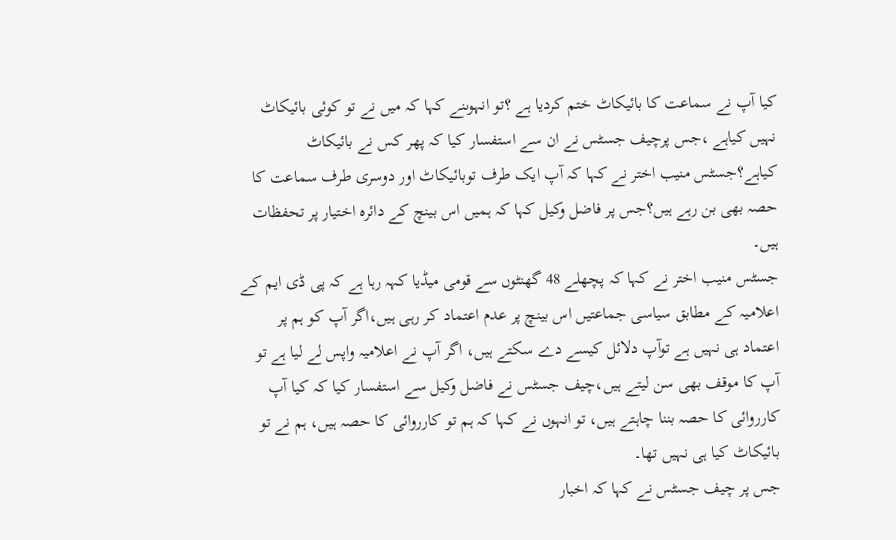کیا آپ نے سماعت کا بائیکاٹ ختم کردیا ہے ؟تو انہوںنے کہا کہ میں نے تو کوئی بائیکاٹ نہیں کیاہے ،جس پرچیف جسٹس نے ان سے استفسار کیا کہ پھر کس نے بائیکاٹ کیاہے؟جسٹس منیب اختر نے کہا کہ آپ ایک طرف توبائیکاٹ اور دوسری طرف سماعت کا حصہ بھی بن رہے ہیں؟جس پر فاضل وکیل کہا کہ ہمیں اس بینچ کے دائرہ اختیار پر تحفظات ہیں۔
جسٹس منیب اختر نے کہا کہ پچھلے 48 گھنٹوں سے قومی میڈیا کہہ رہا ہے کہ پی ڈی ایم کے اعلامیہ کے مطابق سیاسی جماعتیں اس بینچ پر عدم اعتماد کر رہی ہیں،اگر آپ کو ہم پر اعتماد ہی نہیں ہے توآپ دلائل کیسے دے سکتے ہیں، اگر آپ نے اعلامیہ واپس لے لیا ہے تو آپ کا موقف بھی سن لیتے ہیں،چیف جسٹس نے فاضل وکیل سے استفسار کیا کہ کیا آپ کارروائی کا حصہ بننا چاہتے ہیں، تو انہوں نے کہا کہ ہم تو کارروائی کا حصہ ہیں، ہم نے تو بائیکاٹ کیا ہی نہیں تھا۔
جس پر چیف جسٹس نے کہا کہ اخبار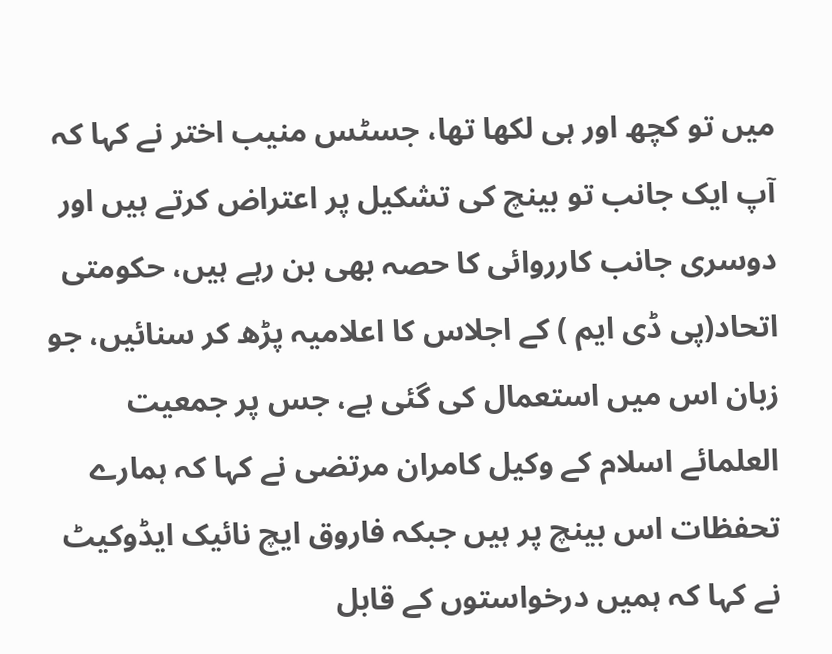میں تو کچھ اور ہی لکھا تھا، جسٹس منیب اختر نے کہا کہ آپ ایک جانب تو بینچ کی تشکیل پر اعتراض کرتے ہیں اور دوسری جانب کارروائی کا حصہ بھی بن رہے ہیں، حکومتی اتحاد(پی ڈی ایم ) کے اجلاس کا اعلامیہ پڑھ کر سنائیں، جو زبان اس میں استعمال کی گئی ہے، جس پر جمعیت العلمائے اسلام کے وکیل کامران مرتضی نے کہا کہ ہمارے تحفظات اس بینچ پر ہیں جبکہ فاروق ایچ نائیک ایڈوکیٹ نے کہا کہ ہمیں درخواستوں کے قابل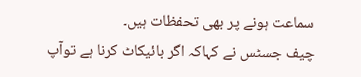سماعت ہونے پر بھی تحفظات ہیں۔
چیف جسٹس نے کہاکہ اگر بائیکاٹ کرنا ہے توآپ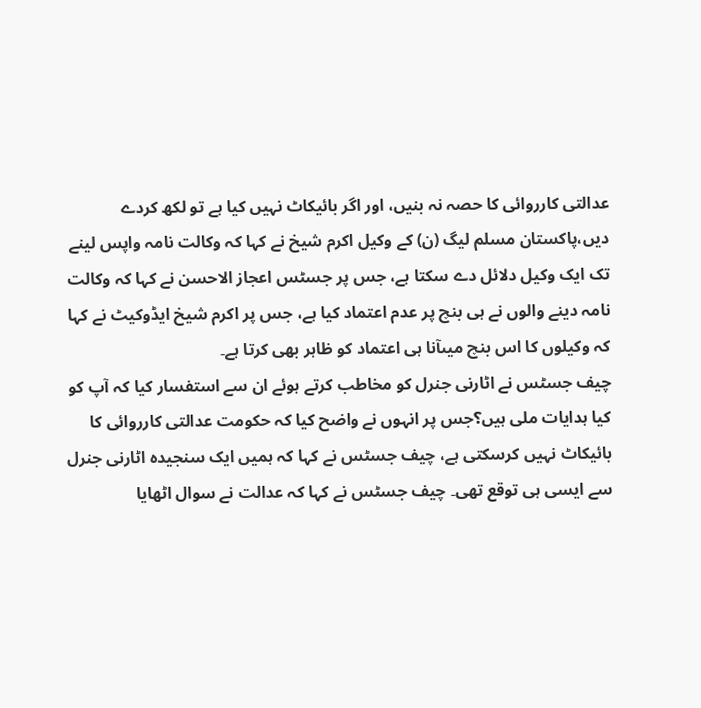عدالتی کارروائی کا حصہ نہ بنیں، اور اگر بائیکاٹ نہیں کیا ہے تو لکھ کردے دیں،پاکستان مسلم لیگ (ن) کے وکیل اکرم شیخ نے کہا کہ وکالت نامہ واپس لینے تک ایک وکیل دلائل دے سکتا ہے، جس پر جسٹس اعجاز الاحسن نے کہا کہ وکالت نامہ دینے والوں نے ہی بنچ پر عدم اعتماد کیا ہے، جس پر اکرم شیخ ایڈوکیٹ نے کہا کہ وکیلوں کا اس بنچ میںآنا ہی اعتماد کو ظاہر بھی کرتا ہے۔
چیف جسٹس نے اٹارنی جنرل کو مخاطب کرتے ہوئے ان سے استفسار کیا کہ آپ کو کیا ہدایات ملی ہیں؟جس پر انہوں نے واضح کیا کہ حکومت عدالتی کارروائی کا بائیکاٹ نہیں کرسکتی ہے، چیف جسٹس نے کہا کہ ہمیں ایک سنجیدہ اٹارنی جنرل سے ایسی ہی توقع تھی۔ چیف جسٹس نے کہا کہ عدالت نے سوال اٹھایا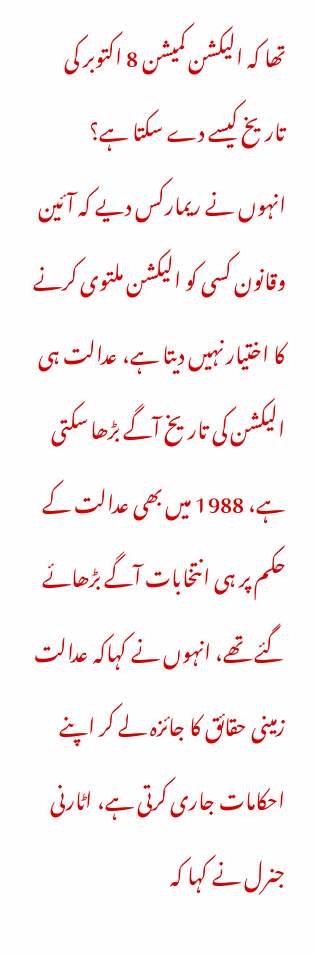تھا کہ الیکشن کمیشن 8 اکتوبر کی تاریخ کیسے دے سکتا ہے؟
انہوں نے ریمارکس دیے کہ آئین وقانون کسی کو الیکشن ملتوی کرنے کا اختیار نہیں دیتا ہے، عدالت ہی الیکشن کی تاریخ آگے بڑھا سکتی ہے، 1988 میں بھی عدالت کے حکم پر ہی انتخابات آگے بڑھائے گئے تھے، انہوں نے کہاکہ عدالت زمینی حقائق کا جائزہ لے کر اپنے احکامات جاری کرتی ہے، اٹارنی جنرل نے کہا کہ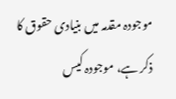موجودہ مقدمہ میں بنیادی حقوق کا ذکر ہے، موجودہ کیس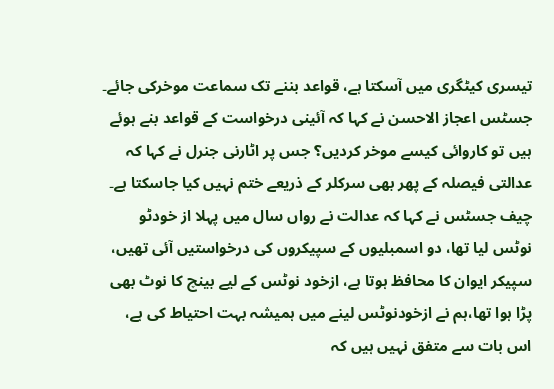تیسری کیٹگری میں آسکتا ہے، قواعد بننے تک سماعت موخرکی جائے۔
جسٹس اعجاز الاحسن نے کہا کہ آئینی درخواست کے قواعد بنے ہوئے ہیں تو کاروائی کیسے موخر کردیں؟ جس پر اٹارنی جنرل نے کہا کہ عدالتی فیصلہ کے پھر بھی سرکلر کے ذریعے ختم نہیں کیا جاسکتا ہے۔
چیف جسٹس نے کہا کہ عدالت نے رواں سال میں پہلا از خودٹو نوٹس لیا تھا، دو اسمبلیوں کے سپیکروں کی درخواستیں آئی تھیں، سپیکر ایوان کا محافظ ہوتا ہے، ازخود نوٹس کے لیے بینچ کا نوٹ بھی پڑا ہوا تھا،ہم نے ازخودنوٹس لینے میں ہمیشہ بہت احتیاط کی ہے، اس بات سے متفق نہیں ہیں کہ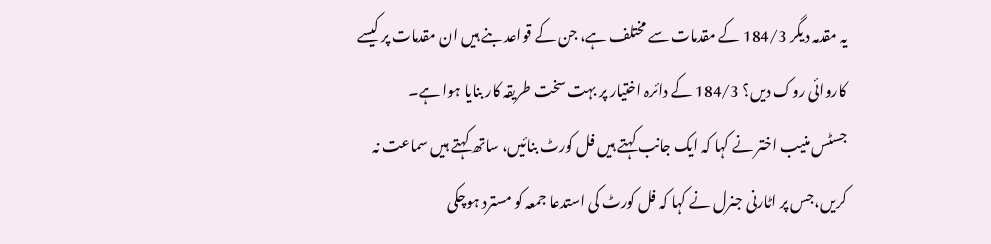یہ مقدمہ دیگر 184/3 کے مقدمات سے مختلف ہے، جن کے قواعد بنے ہیں ان مقدمات پر کیسے کاروائی روک دیں؟ 184/3 کے دائرہ اختیار پر بہت سخت طریقہ کار بنایا ہوا ہے۔
جسٹس منیب اختر نے کہا کہ ایک جانب کہتے ہیں فل کورٹ بنائیں، ساتھ کہتے ہیں سماعت نہ کریں،جس پر اٹارنی جنرل نے کہا کہ فل کورٹ کی استدعا جمعہ کو مسترد ہوچکی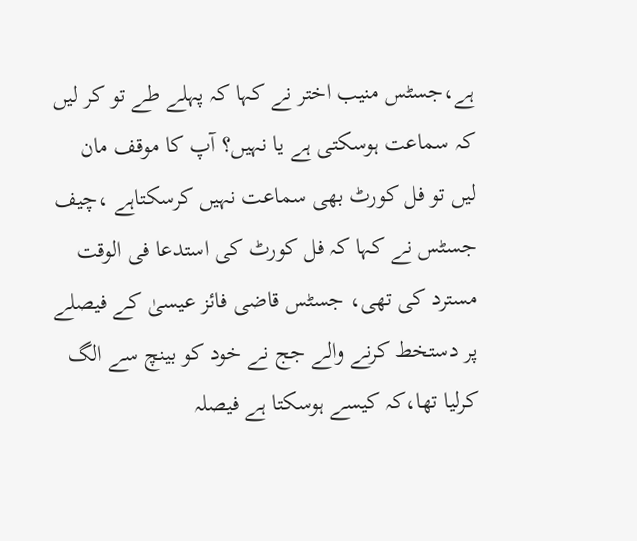ہے،جسٹس منیب اختر نے کہا کہ پہلے طے تو کر لیں کہ سماعت ہوسکتی ہے یا نہیں؟ آپ کا موقف مان لیں تو فل کورٹ بھی سماعت نہیں کرسکتاہے ،چیف جسٹس نے کہا کہ فل کورٹ کی استدعا فی الوقت مسترد کی تھی، جسٹس قاضی فائز عیسیٰ کے فیصلے پر دستخط کرنے والے جج نے خود کو بینچ سے الگ کرلیا تھا،کہ کیسے ہوسکتا ہے فیصلہ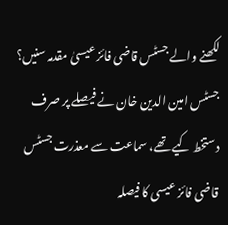لکھنے والے جسٹس قاضی فائز عیسیٰ مقدمہ سنیں؟ جسٹس امین الدین خان نے فیصلے پر صرف دستخط کیے تھے، سماعت سے معذرت جسٹس قاضی فائز عیسی کا فیصلہ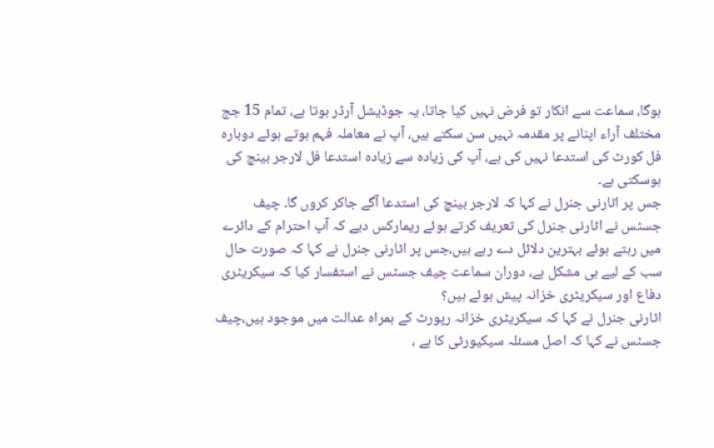ہوگا، سماعت سے انکار تو فرض نہیں کیا جاتا، یہ جوڈیشل آرڈر ہوتا ہے، تمام 15 جج مختلف آراء اپنانے پر مقدمہ نہیں سن سکتے ہیں، آپ نے معاملہ فہم ہوتے ہوئے دوبارہ فل کورٹ کی استدعا نہیں کی ہے، آپ کی زیادہ سے زیادہ استدعا فل لارجر بینچ کی ہوسکتی ہے۔
جس پر اٹارنی جنرل نے کہا کہ لارجر بینچ کی استدعا آگے جاکر کروں گا۔ چیف جسٹس نے اٹارنی جنرل کی تعریف کرتے ہوئے ریمارکس دیے کہ آپ احترام کے دائرے میں رہتے ہوئے بہترین دلائل دے رہے ہیں،جس پر اٹارنی جنرل نے کہا کہ صورت حال سب کے لیے ہی مشکل ہے، دوران سماعت چیف جسٹس نے استفسار کیا کہ سیکریٹری دفاع اور سیکریٹری خزانہ پیش ہوئے ہیں؟
اٹارنی جنرل نے کہا کہ سیکریٹری خزانہ رپورٹ کے ہمراہ عدالت میں موجود ہیں،چیف جسٹس نے کہا کہ اصل مسئلہ سیکیورٹی کا ہے ،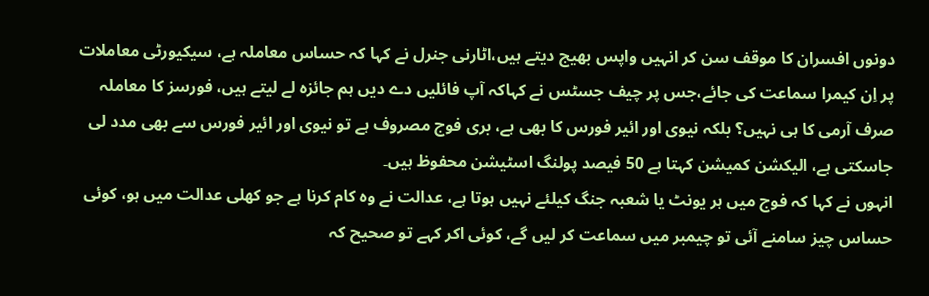دونوں افسران کا موقف سن کر انہیں واپس بھیج دیتے ہیں،اٹارنی جنرل نے کہا کہ حساس معاملہ ہے، سیکیورٹی معاملات پر اِن کیمرا سماعت کی جائے،جس پر چیف جسٹس نے کہاکہ آپ فائلیں دے دیں ہم جائزہ لے لیتے ہیں، فورسز کا معاملہ صرف آرمی کا ہی نہیں؟ بلکہ نیوی اور ائیر فورس کا بھی ہے، بری فوج مصروف ہے تو نیوی اور ائیر فورس سے بھی مدد لی جاسکتی ہے، الیکشن کمیشن کہتا ہے 50 فیصد پولنگ اسٹیشن محفوظ ہیں۔
انہوں نے کہا کہ فوج میں ہر یونٹ یا شعبہ جنگ کیلئے نہیں ہوتا ہے، عدالت نے وہ کام کرنا ہے جو کھلی عدالت میں ہو، کوئی حساس چیز سامنے آئی تو چیمبر میں سماعت کر لیں گے، کوئی اکر کہے تو صحیح کہ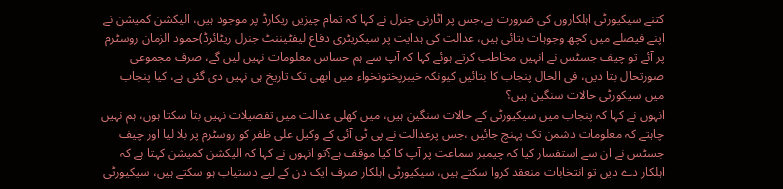کتنے سیکیورٹی اہلکاروں کی ضرورت ہے،جس پر اٹارنی جنرل نے کہا کہ تمام چیزیں ریکارڈ پر موجود ہیں، الیکشن کمیشن نے اپنے فیصلے میں کچھ وجوہات بتائی ہیں، عدالت کی ہدایت پر سیکریٹری دفاع لیفٹیننٹ جنرل ریٹائرڈ)حمود الزمان روسٹرم پر آئے تو چیف جسٹس نے انہیں مخاطب کرتے ہوئے کہا کہ آپ سے ہم حساس معلومات نہیں لیں گے، صرف مجموعی صورتحال بتا دیں، فی الحال پنجاب کا بتائیں کیونکہ خیبرپختونخواء میں ابھی تک تاریخ ہی نہیں دی گئی ہے، کیا پنجاب میں سیکورٹی حالات سنگین ہیں؟
انہوں نے کہا کہ پنجاب میں سیکیورٹی کے حالات سنگین ہیں، میں کھلی عدالت میں تفصیلات نہیں بتا سکتا ہوں، ہم نہیں چاہتے کہ معلومات دشمن تک پہنچ جائیں ،جس پرعدالت نے پی ٹی آئی کے وکیل علی ظفر کو روسٹرم پر بلا لیا اور چیف جسٹس نے ان سے استفسار کیا کہ چیمبر سماعت پر آپ کا کیا موقف ہے؟تو انہوں نے کہا کہ الیکشن کمیشن کہتا ہے کہ اہلکار دے دیں تو انتخابات منعقد کروا سکتے ہیں، سیکیورٹی اہلکار صرف ایک دن کے لیے دستیاب ہو سکتے ہیں، سیکیورٹی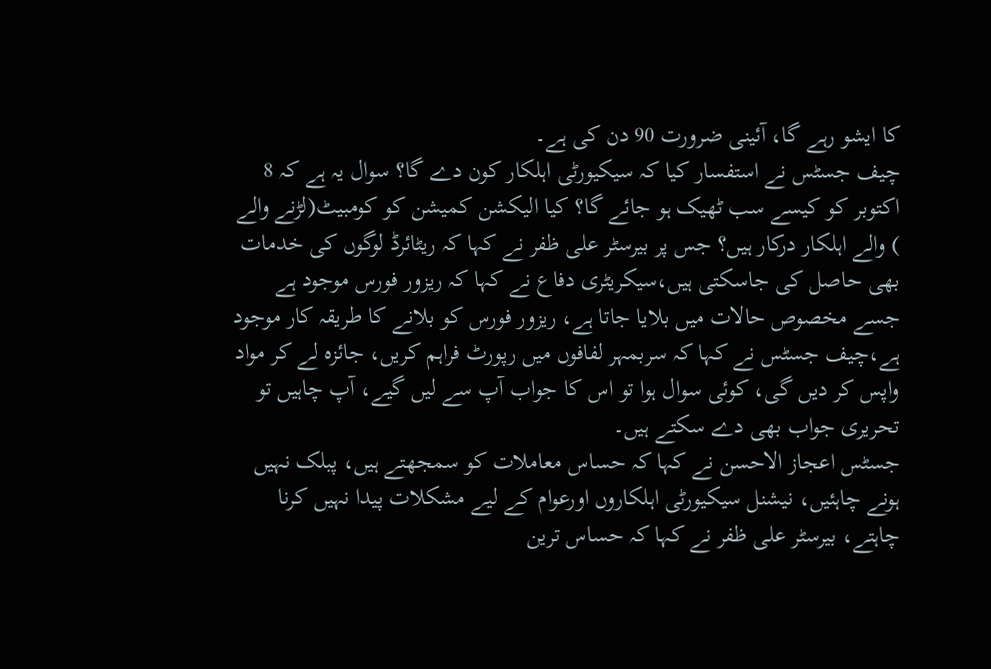کا ایشو رہے گا، آئینی ضرورت 90 دن کی ہے۔
چیف جسٹس نے استفسار کیا کہ سیکیورٹی اہلکار کون دے گا؟ سوال یہ ہے کہ 8 اکتوبر کو کیسے سب ٹھیک ہو جائے گا؟ کیا الیکشن کمیشن کو کومبیٹ(لڑنے والے ) والے اہلکار درکار ہیں؟ جس پر بیرسٹر علی ظفر نے کہا کہ ریٹائرڈ لوگوں کی خدمات بھی حاصل کی جاسکتی ہیں،سیکریٹری دفاع نے کہا کہ ریزور فورس موجود ہے جسے مخصوص حالات میں بلایا جاتا ہے، ریزور فورس کو بلانے کا طریقہ کار موجود ہے،چیف جسٹس نے کہا کہ سربمہر لفافوں میں رپورٹ فراہم کریں، جائزہ لے کر مواد واپس کر دیں گی، کوئی سوال ہوا تو اس کا جواب آپ سے لیں گیے، آپ چاہیں تو تحریری جواب بھی دے سکتے ہیں۔
جسٹس اعجاز الاحسن نے کہا کہ حساس معاملات کو سمجھتے ہیں، پبلک نہیں ہونے چاہئیں، نیشنل سیکیورٹی اہلکاروں اورعوام کے لیے مشکلات پیدا نہیں کرنا چاہتے، بیرسٹر علی ظفر نے کہا کہ حساس ترین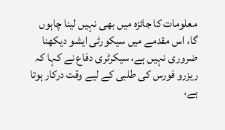معلومات کا جائزہ میں بھی نہیں لینا چاہوں گا، اس مقدمے میں سیکورٹی ایشو دیکھنا ضروری نہیں ہے، سیکرٹری دفاع نے کہا کہ ریزرو فورس کی طلبی کے لیے وقت درکار ہوتا ہے،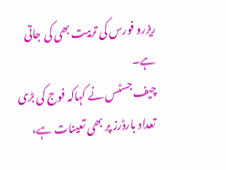ریزرو فورس کی تربیت بھی کی جاتی ہے۔
چیف جسٹس نے کہاکہ فوج کی بڑی تعداد بارڈرز پر بھی تعینات ہے،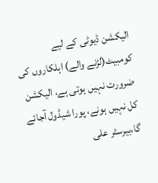الیکشن ڈیوٹی کے لیے کومبیٹ(لڑنے والے) اہلکاروں کی ضرورت نہیں ہوتی ہے، الیکشن کل نہیں ہونے، پورا شیڈول آجائے گا،بیرسٹر علی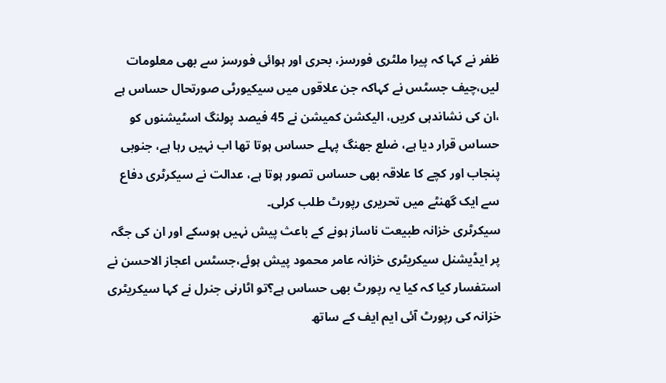ظفر نے کہا کہ پیرا ملٹری فورسز، بحری اور ہوائی فورسز سے بھی معلومات لیں،چیف جسٹس نے کہاکہ جن علاقوں میں سیکیورٹی صورتحال حساس ہے ،ان کی نشاندہی کریں، الیکشن کمیشن نے 45 فیصد پولنگ اسٹیشنوں کو حساس قرار دیا ہے، ضلع جھنگ پہلے حساس ہوتا تھا اب نہیں رہا ہے، جنوبی پنجاب اور کچے کا علاقہ بھی حساس تصور ہوتا ہے، عدالت نے سیکرٹری دفاع سے ایک گھنٹے میں تحریری رپورٹ طلب کرلی۔
سیکرٹری خزانہ طبیعت ناساز ہونے کے باعث پیش نہیں ہوسکے اور ان کی جگہ پر ایڈیشنل سیکریٹری خزانہ عامر محمود پیش ہوئے،جسٹس اعجاز الاحسن نے استفسار کیا کہ کیا یہ رپورٹ بھی حساس ہے؟تو اٹارنی جنرل نے کہا سیکریٹری خزانہ کی رپورٹ آئی ایم ایف کے ساتھ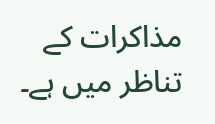مذاکرات کے تناظر میں ہے۔